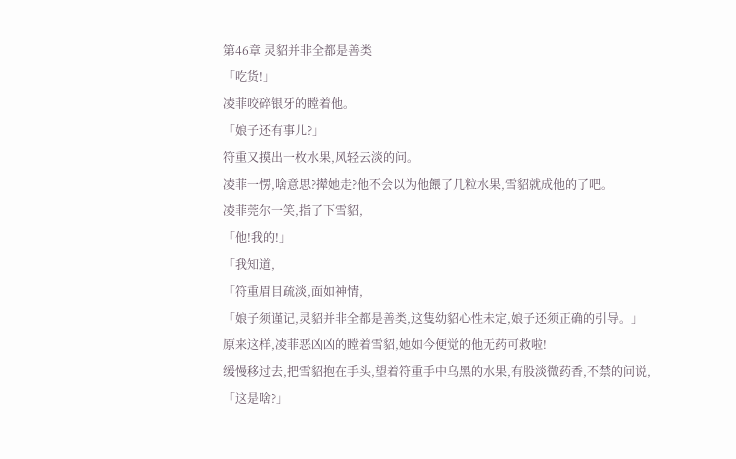第46章 灵貂并非全都是善类
「吃货!」
凌菲咬碎银牙的瞠着他。
「娘子还有事儿?」
符重又摸出一枚水果,风轻云淡的问。
凌菲一愣,啥意思?撵她走?他不会以为他餵了几粒水果,雪貂就成他的了吧。
凌菲莞尔一笑,指了下雪貂,
「他!我的!」
「我知道,
「符重眉目疏淡,面如神情,
「娘子须谨记,灵貂并非全都是善类,这隻幼貂心性未定,娘子还须正确的引导。」
原来这样,凌菲恶凶凶的瞠着雪貂,她如今便觉的他无药可救啦!
缓慢移过去,把雪貂抱在手头,望着符重手中乌黑的水果,有股淡微药香,不禁的问说,
「这是啥?」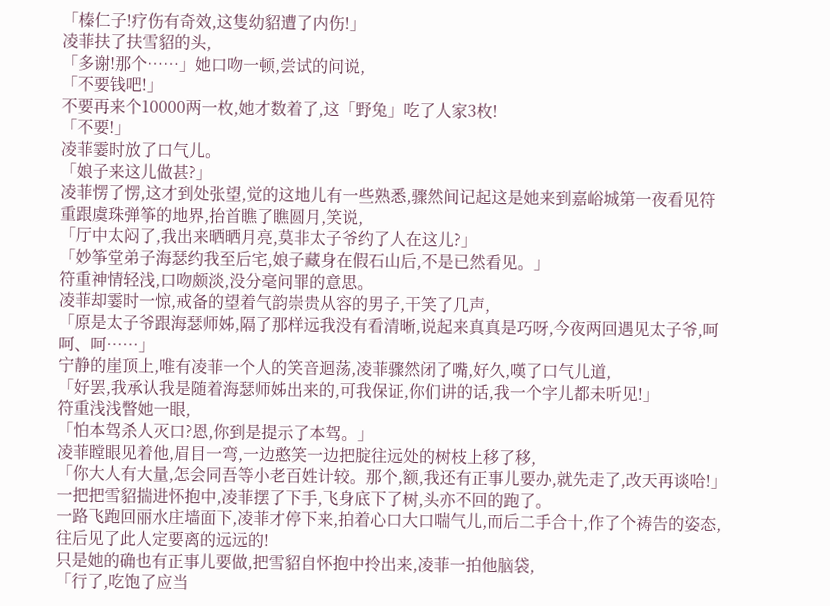「榛仁子!疗伤有奇效,这隻幼貂遭了内伤!」
凌菲扶了扶雪貂的头,
「多谢!那个……」她口吻一顿,尝试的问说,
「不要钱吧!」
不要再来个10000两一枚,她才数着了,这「野兔」吃了人家3枚!
「不要!」
凌菲霎时放了口气儿。
「娘子来这儿做甚?」
凌菲愣了愣,这才到处张望,觉的这地儿有一些熟悉,骤然间记起这是她来到嘉峪城第一夜看见符重跟虞珠弹筝的地界,抬首瞧了瞧圆月,笑说,
「厅中太闷了,我出来晒晒月亮,莫非太子爷约了人在这儿?」
「妙筝堂弟子海瑟约我至后宅,娘子藏身在假石山后,不是已然看见。」
符重神情轻浅,口吻颇淡,没分毫问罪的意思。
凌菲却霎时一惊,戒备的望着气韵崇贵从容的男子,干笑了几声,
「原是太子爷跟海瑟师姊,隔了那样远我没有看清晰,说起来真真是巧呀,今夜两回遇见太子爷,呵呵、呵……」
宁静的崖顶上,唯有凌菲一个人的笑音迴荡,凌菲骤然闭了嘴,好久,嘆了口气儿道,
「好罢,我承认我是随着海瑟师姊出来的,可我保证,你们讲的话,我一个字儿都未听见!」
符重浅浅瞥她一眼,
「怕本驾杀人灭口?恩,你到是提示了本驾。」
凌菲瞠眼见着他,眉目一弯,一边憨笑一边把腚往远处的树枝上移了移,
「你大人有大量,怎会同吾等小老百姓计较。那个,额,我还有正事儿要办,就先走了,改天再谈哈!」
一把把雪貂揣进怀抱中,凌菲摆了下手,飞身底下了树,头亦不回的跑了。
一路飞跑回丽水庄墙面下,凌菲才停下来,拍着心口大口喘气儿,而后二手合十,作了个祷告的姿态,往后见了此人定要离的远远的!
只是她的确也有正事儿要做,把雪貂自怀抱中拎出来,凌菲一拍他脑袋,
「行了,吃饱了应当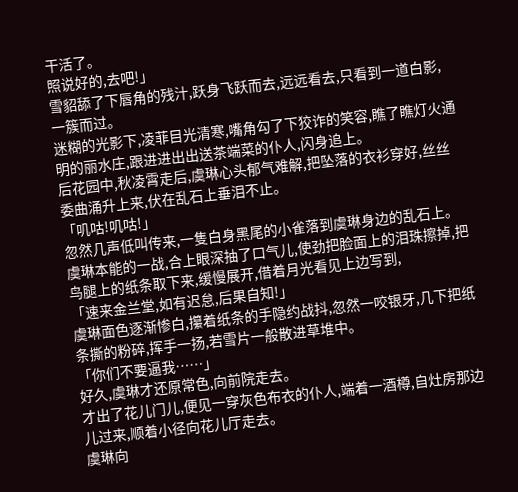干活了。
照说好的,去吧!」
雪貂舔了下唇角的残汁,跃身飞跃而去,远远看去,只看到一道白影,一簇而过。
迷糊的光影下,凌菲目光清寒,嘴角勾了下狡诈的笑容,瞧了瞧灯火通明的丽水庄,跟进进出出送茶端菜的仆人,闪身追上。
后花园中,秋凌霄走后,虞琳心头郁气难解,把坠落的衣衫穿好,丝丝委曲涌升上来,伏在乱石上垂泪不止。
「叽咕!叽咕!」
忽然几声低叫传来,一隻白身黑尾的小雀落到虞琳身边的乱石上。
虞琳本能的一战,合上眼深抽了口气儿,使劲把脸面上的泪珠擦掉,把鸟腿上的纸条取下来,缓慢展开,借着月光看见上边写到,
「速来金兰堂,如有迟怠,后果自知!」
虞琳面色逐渐惨白,攥着纸条的手隐约战抖,忽然一咬银牙,几下把纸条撕的粉碎,挥手一扬,若雪片一般散进草堆中。
「你们不要逼我……」
好久,虞琳才还原常色,向前院走去。
才出了花儿门儿,便见一穿灰色布衣的仆人,端着一酒樽,自灶房那边儿过来,顺着小径向花儿厅走去。
虞琳向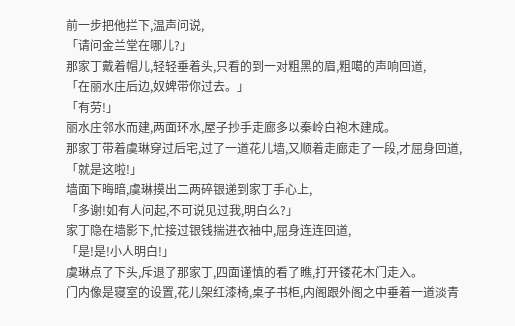前一步把他拦下,温声问说,
「请问金兰堂在哪儿?」
那家丁戴着帽儿,轻轻垂着头,只看的到一对粗黑的眉,粗噶的声响回道,
「在丽水庄后边,奴婢带你过去。」
「有劳!」
丽水庄邻水而建,两面环水,屋子抄手走廊多以秦岭白袍木建成。
那家丁带着虞琳穿过后宅,过了一道花儿墙,又顺着走廊走了一段,才屈身回道,
「就是这啦!」
墙面下晦暗,虞琳摸出二两碎银递到家丁手心上,
「多谢!如有人问起,不可说见过我,明白么?」
家丁隐在墙影下,忙接过银钱揣进衣袖中,屈身连连回道,
「是!是!小人明白!」
虞琳点了下头,斥退了那家丁,四面谨慎的看了瞧,打开镂花木门走入。
门内像是寝室的设置,花儿架红漆椅,桌子书柜,内阁跟外阁之中垂着一道淡青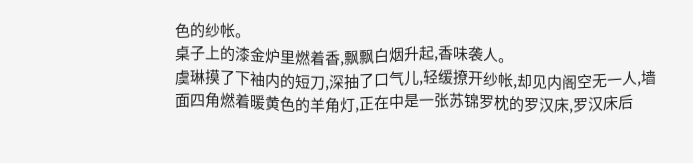色的纱帐。
桌子上的漆金炉里燃着香,飘飘白烟升起,香味袭人。
虞琳摸了下袖内的短刀,深抽了口气儿,轻缓撩开纱帐,却见内阁空无一人,墙面四角燃着暖黄色的羊角灯,正在中是一张苏锦罗枕的罗汉床,罗汉床后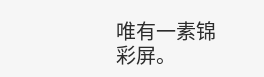唯有一素锦彩屏。